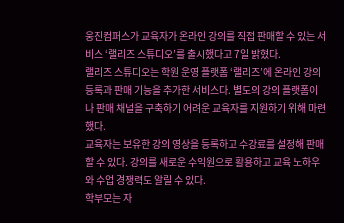웅진컴퍼스가 교육자가 온라인 강의를 직접 판매할 수 있는 서비스 ‘랠리즈 스튜디오’를 출시했다고 7일 밝혔다.
랠리즈 스튜디오는 학원 운영 플랫폼 ‘랠리즈’에 온라인 강의 등록과 판매 기능을 추가한 서비스다. 별도의 강의 플랫폼이나 판매 채널을 구축하기 어려운 교육자를 지원하기 위해 마련했다.
교육자는 보유한 강의 영상을 등록하고 수강료를 설정해 판매할 수 있다. 강의를 새로운 수익원으로 활용하고 교육 노하우와 수업 경쟁력도 알릴 수 있다.
학부모는 자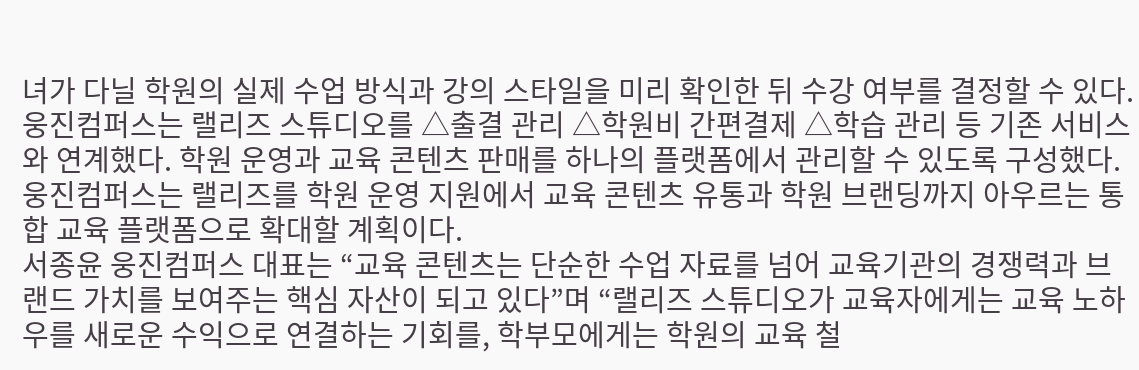녀가 다닐 학원의 실제 수업 방식과 강의 스타일을 미리 확인한 뒤 수강 여부를 결정할 수 있다.
웅진컴퍼스는 랠리즈 스튜디오를 △출결 관리 △학원비 간편결제 △학습 관리 등 기존 서비스와 연계했다. 학원 운영과 교육 콘텐츠 판매를 하나의 플랫폼에서 관리할 수 있도록 구성했다.
웅진컴퍼스는 랠리즈를 학원 운영 지원에서 교육 콘텐츠 유통과 학원 브랜딩까지 아우르는 통합 교육 플랫폼으로 확대할 계획이다.
서종윤 웅진컴퍼스 대표는 “교육 콘텐츠는 단순한 수업 자료를 넘어 교육기관의 경쟁력과 브랜드 가치를 보여주는 핵심 자산이 되고 있다”며 “랠리즈 스튜디오가 교육자에게는 교육 노하우를 새로운 수익으로 연결하는 기회를, 학부모에게는 학원의 교육 철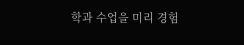학과 수업을 미리 경험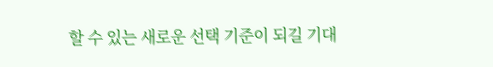할 수 있는 새로운 선택 기준이 되길 기대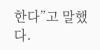한다”고 말했다.